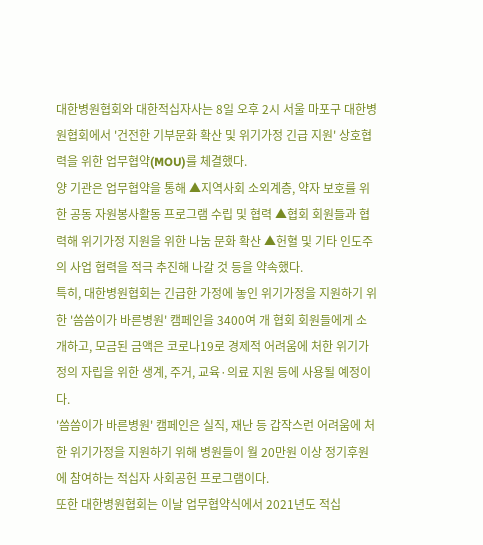대한병원협회와 대한적십자사는 8일 오후 2시 서울 마포구 대한병원협회에서 '건전한 기부문화 확산 및 위기가정 긴급 지원' 상호협력을 위한 업무협약(MOU)를 체결했다.
양 기관은 업무협약을 통해 ▲지역사회 소외계층, 약자 보호를 위한 공동 자원봉사활동 프로그램 수립 및 협력 ▲협회 회원들과 협력해 위기가정 지원을 위한 나눔 문화 확산 ▲헌혈 및 기타 인도주의 사업 협력을 적극 추진해 나갈 것 등을 약속했다.
특히, 대한병원협회는 긴급한 가정에 놓인 위기가정을 지원하기 위한 '씀씀이가 바른병원' 캠페인을 3400여 개 협회 회원들에게 소개하고, 모금된 금액은 코로나19로 경제적 어려움에 처한 위기가정의 자립을 위한 생계, 주거, 교육·의료 지원 등에 사용될 예정이다.
'씀씀이가 바른병원' 캠페인은 실직, 재난 등 갑작스런 어려움에 처한 위기가정을 지원하기 위해 병원들이 월 20만원 이상 정기후원에 참여하는 적십자 사회공헌 프로그램이다.
또한 대한병원협회는 이날 업무협약식에서 2021년도 적십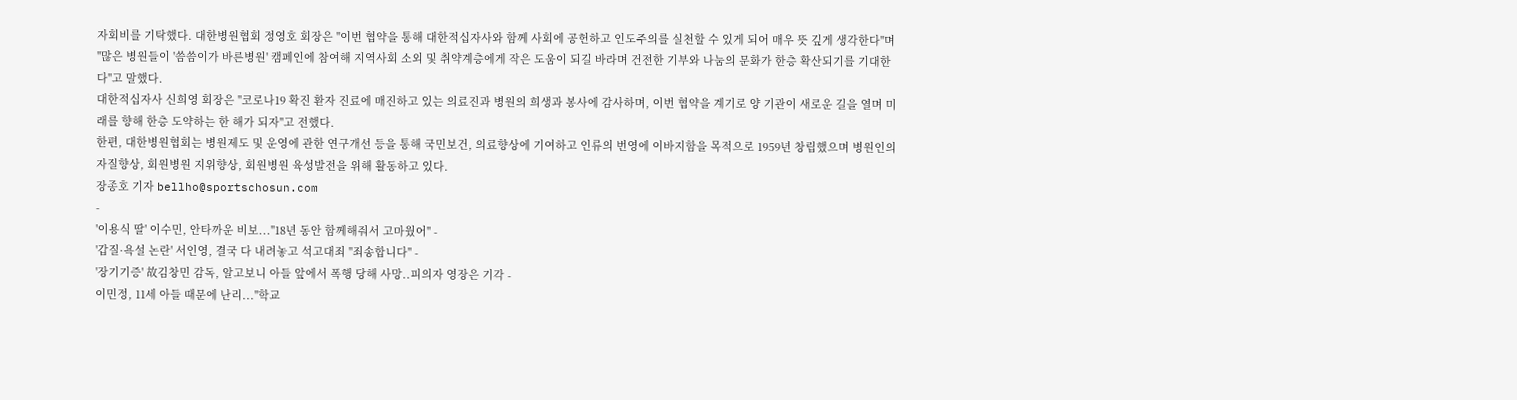자회비를 기탁했다. 대한병원협회 정영호 회장은 "이번 협약을 통해 대한적십자사와 함께 사회에 공헌하고 인도주의를 실천할 수 있게 되어 매우 뜻 깊게 생각한다"며 "많은 병원들이 '씀씀이가 바른병원' 캠페인에 참여해 지역사회 소외 및 취약계층에게 작은 도움이 되길 바라며 건전한 기부와 나눔의 문화가 한층 확산되기를 기대한다"고 말했다.
대한적십자사 신희영 회장은 "코로나19 확진 환자 진료에 매진하고 있는 의료진과 병원의 희생과 봉사에 감사하며, 이번 협약을 계기로 양 기관이 새로운 길을 열며 미래를 향해 한층 도약하는 한 해가 되자"고 전했다.
한편, 대한병원협회는 병원제도 및 운영에 관한 연구개선 등을 통해 국민보건, 의료향상에 기여하고 인류의 번영에 이바지함을 목적으로 1959년 창립했으며 병원인의 자질향상, 회원병원 지위향상, 회원병원 육성발전을 위해 활동하고 있다.
장종호 기자 bellho@sportschosun.com
-
'이용식 딸' 이수민, 안타까운 비보..."18년 동안 함께해줘서 고마웠어" -
'갑질·욕설 논란' 서인영, 결국 다 내려놓고 석고대죄 "죄송합니다" -
'장기기증' 故김창민 감독, 알고보니 아들 앞에서 폭행 당해 사망..피의자 영장은 기각 -
이민정, 11세 아들 때문에 난리..."학교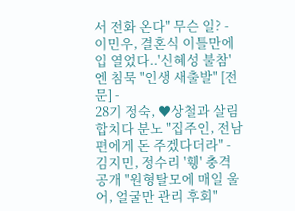서 전화 온다" 무슨 일? -
이민우, 결혼식 이틀만에 입 열었다..'신혜성 불참'엔 침묵 "인생 새출발" [전문] -
28기 정숙, ♥상철과 살림 합치다 분노 "집주인, 전남편에게 돈 주겠다더라" -
김지민, 정수리 '휑' 충격 공개 "원형탈모에 매일 울어, 얼굴만 관리 후회"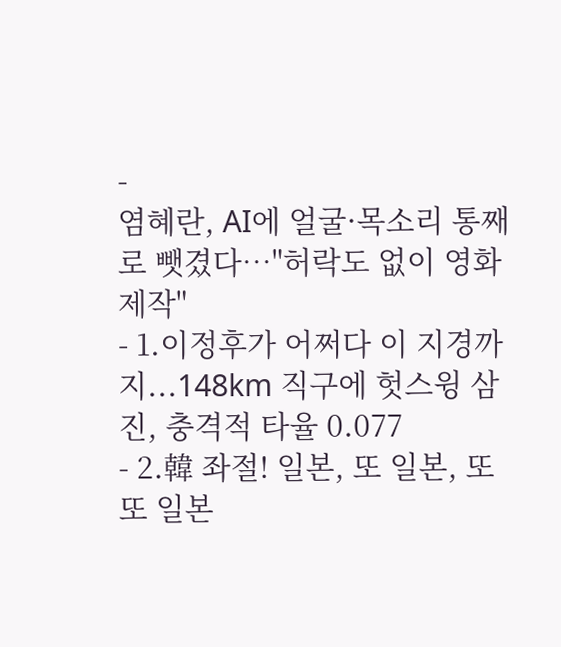-
염혜란, AI에 얼굴·목소리 통째로 뺏겼다…"허락도 없이 영화 제작"
- 1.이정후가 어쩌다 이 지경까지...148km 직구에 헛스윙 삼진, 충격적 타율 0.077
- 2.韓 좌절! 일본, 또 일본, 또또 일본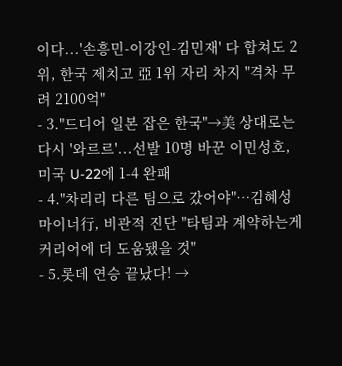이다...'손흥민-이강인-김민재' 다 합쳐도 2위, 한국 제치고 亞 1위 자리 차지 "격차 무려 2100억"
- 3."드디어 일본 잡은 한국"→美 상대로는 다시 '와르르'...선발 10명 바꾼 이민성호, 미국 U-22에 1-4 완패
- 4."차리리 다른 팀으로 갔어야"…김혜성 마이너行, 비관적 진단 "타팀과 계약하는게 커리어에 더 도움됐을 것"
- 5.롯데 연승 끝났다! →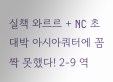실책 와르르 + NC 초대박 아시아쿼터에 꼼짝 못했다! 2-9 역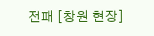전패 [창원 현장]